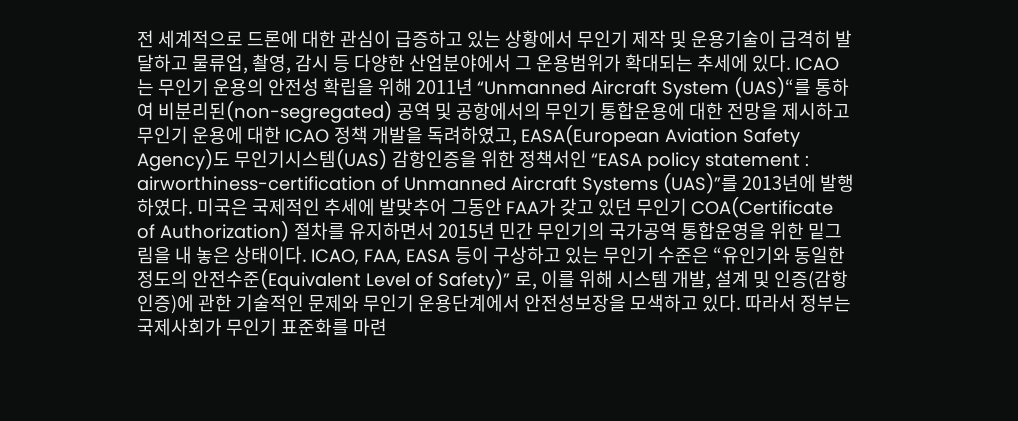전 세계적으로 드론에 대한 관심이 급증하고 있는 상황에서 무인기 제작 및 운용기술이 급격히 발달하고 물류업, 촬영, 감시 등 다양한 산업분야에서 그 운용범위가 확대되는 추세에 있다. ICAO는 무인기 운용의 안전성 확립을 위해 2011년 “Unmanned Aircraft System (UAS)“를 통하여 비분리된(non-segregated) 공역 및 공항에서의 무인기 통합운용에 대한 전망을 제시하고 무인기 운용에 대한 ICAO 정책 개발을 독려하였고, EASA(European Aviation Safety Agency)도 무인기시스템(UAS) 감항인증을 위한 정책서인 “EASA policy statement : airworthiness-certification of Unmanned Aircraft Systems (UAS)”를 2013년에 발행하였다. 미국은 국제적인 추세에 발맞추어 그동안 FAA가 갖고 있던 무인기 COA(Certificate of Authorization) 절차를 유지하면서 2015년 민간 무인기의 국가공역 통합운영을 위한 밑그림을 내 놓은 상태이다. ICAO, FAA, EASA 등이 구상하고 있는 무인기 수준은 “유인기와 동일한 정도의 안전수준(Equivalent Level of Safety)” 로, 이를 위해 시스템 개발, 설계 및 인증(감항인증)에 관한 기술적인 문제와 무인기 운용단계에서 안전성보장을 모색하고 있다. 따라서 정부는 국제사회가 무인기 표준화를 마련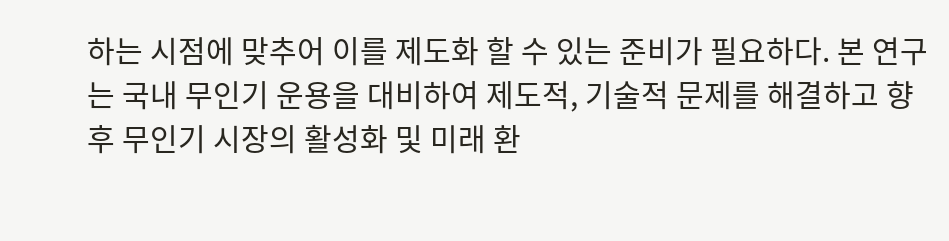하는 시점에 맞추어 이를 제도화 할 수 있는 준비가 필요하다. 본 연구는 국내 무인기 운용을 대비하여 제도적, 기술적 문제를 해결하고 향후 무인기 시장의 활성화 및 미래 환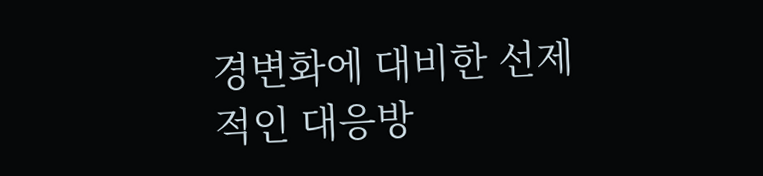경변화에 대비한 선제적인 대응방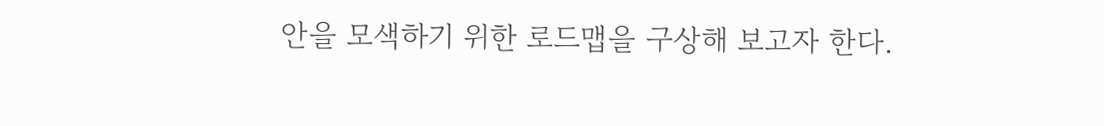안을 모색하기 위한 로드맵을 구상해 보고자 한다.